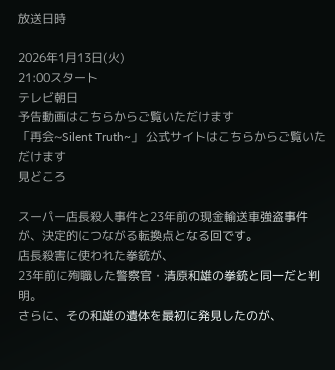放送日時

2026年1月13日(火)
21:00スタート
テレビ朝日
予告動画はこちらからご覧いただけます
「再会~Silent Truth~」 公式サイトはこちらからご覧いただけます
見どころ

スーパー店長殺人事件と23年前の現金輸送車強盗事件が、決定的につながる転換点となる回です。
店長殺害に使われた拳銃が、
23年前に殉職した警察官・清原和雄の拳銃と同一だと判明。
さらに、その和雄の遺体を最初に発見したのが、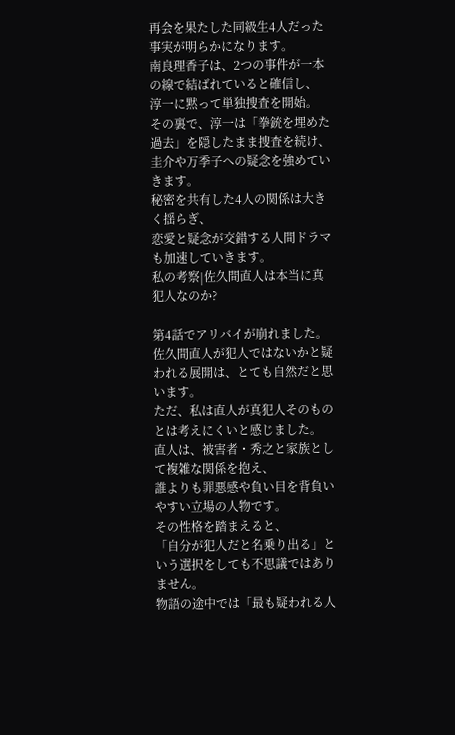再会を果たした同級生4人だった事実が明らかになります。
南良理香子は、2つの事件が一本の線で結ばれていると確信し、
淳一に黙って単独捜査を開始。
その裏で、淳一は「拳銃を埋めた過去」を隠したまま捜査を続け、
圭介や万季子への疑念を強めていきます。
秘密を共有した4人の関係は大きく揺らぎ、
恋愛と疑念が交錯する人間ドラマも加速していきます。
私の考察|佐久間直人は本当に真犯人なのか?

第4話でアリバイが崩れました。
佐久間直人が犯人ではないかと疑われる展開は、とても自然だと思います。
ただ、私は直人が真犯人そのものとは考えにくいと感じました。
直人は、被害者・秀之と家族として複雑な関係を抱え、
誰よりも罪悪感や負い目を背負いやすい立場の人物です。
その性格を踏まえると、
「自分が犯人だと名乗り出る」という選択をしても不思議ではありません。
物語の途中では「最も疑われる人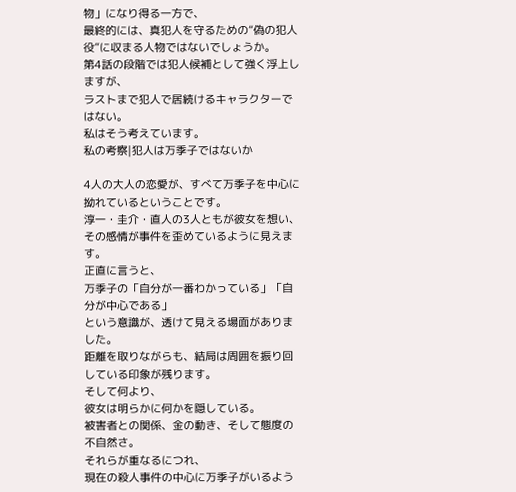物」になり得る一方で、
最終的には、真犯人を守るための“偽の犯人役”に収まる人物ではないでしょうか。
第4話の段階では犯人候補として強く浮上しますが、
ラストまで犯人で居続けるキャラクターではない。
私はそう考えています。
私の考察|犯人は万季子ではないか

4人の大人の恋愛が、すべて万季子を中心に拗れているということです。
淳一・圭介・直人の3人ともが彼女を想い、その感情が事件を歪めているように見えます。
正直に言うと、
万季子の「自分が一番わかっている」「自分が中心である」
という意識が、透けて見える場面がありました。
距離を取りながらも、結局は周囲を振り回している印象が残ります。
そして何より、
彼女は明らかに何かを隠している。
被害者との関係、金の動き、そして態度の不自然さ。
それらが重なるにつれ、
現在の殺人事件の中心に万季子がいるよう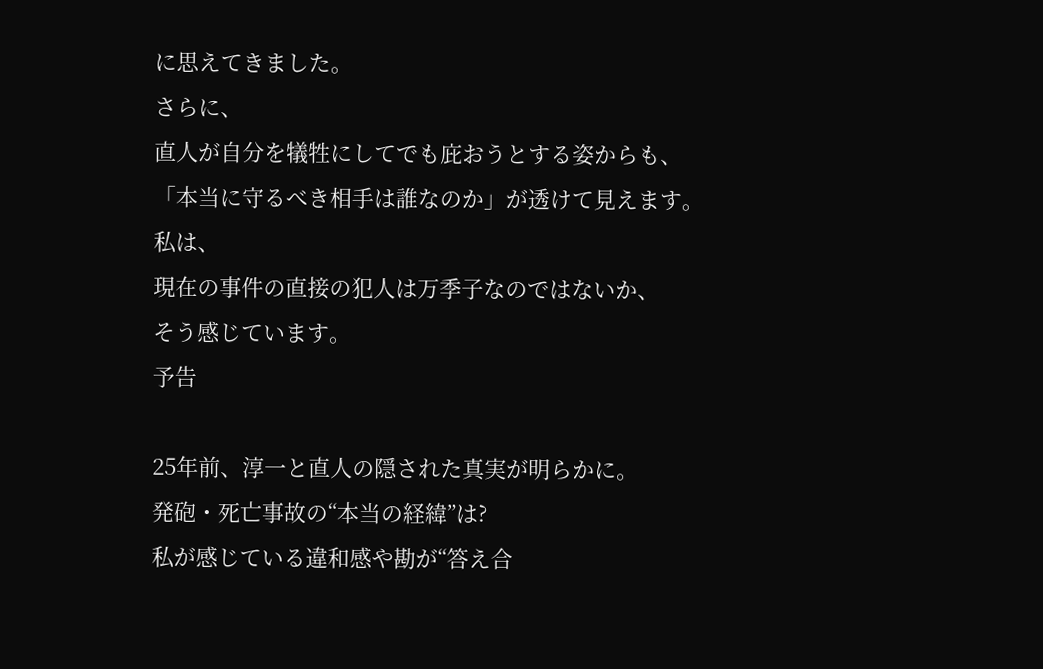に思えてきました。
さらに、
直人が自分を犠牲にしてでも庇おうとする姿からも、
「本当に守るべき相手は誰なのか」が透けて見えます。
私は、
現在の事件の直接の犯人は万季子なのではないか、
そう感じています。
予告

25年前、淳一と直人の隠された真実が明らかに。
発砲・死亡事故の“本当の経緯”は?
私が感じている違和感や勘が“答え合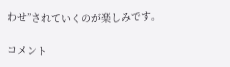わせ”されていくのが楽しみです。

コメント